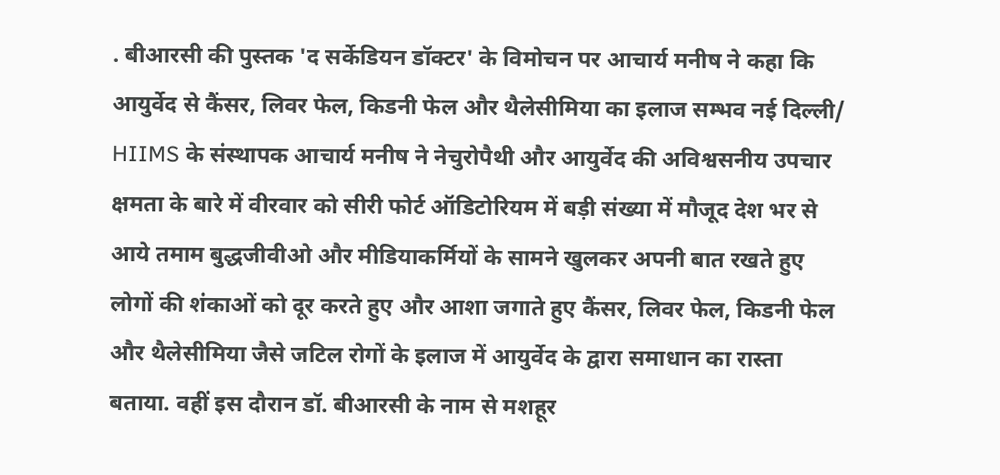. बीआरसी की पुस्तक 'द सर्केडियन डॉक्टर' के विमोचन पर आचार्य मनीष ने कहा कि आयुर्वेद से कैंसर, लिवर फेल, किडनी फेल और थैलेसीमिया का इलाज सम्भव नई दिल्ली/ HIIMS के संस्थापक आचार्य मनीष ने नेचुरोपैथी और आयुर्वेद की अविश्वसनीय उपचार क्षमता के बारे में वीरवार को सीरी फोर्ट ऑडिटोरियम में बड़ी संख्या में मौजूद देश भर से आये तमाम बुद्धजीवीओ और मीडियाकर्मियों के सामने खुलकर अपनी बात रखते हुए लोगों की शंकाओं को दूर करते हुए और आशा जगाते हुए कैंसर, लिवर फेल, किडनी फेल और थैलेसीमिया जैसे जटिल रोगों के इलाज में आयुर्वेद के द्वारा समाधान का रास्ता बताया. वहीं इस दौरान डॉ. बीआरसी के नाम से मशहूर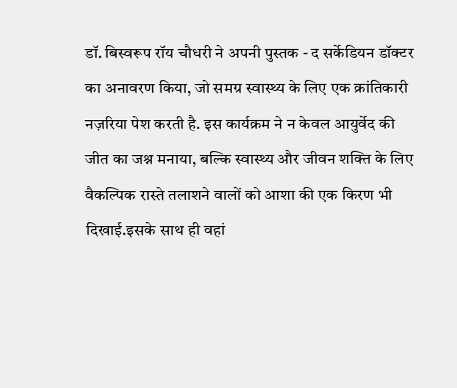डॉ. बिस्वरूप रॉय चौधरी ने अपनी पुस्तक - द सर्केडियन डॉक्टर का अनावरण किया, जो समग्र स्वास्थ्य के लिए एक क्रांतिकारी नज़रिया पेश करती है. इस कार्यक्रम ने न केवल आयुर्वेद की जीत का जश्न मनाया, बल्कि स्वास्थ्य और जीवन शक्ति के लिए वैकल्पिक रास्ते तलाशने वालों को आशा की एक किरण भी दिखाई.इसके साथ ही वहां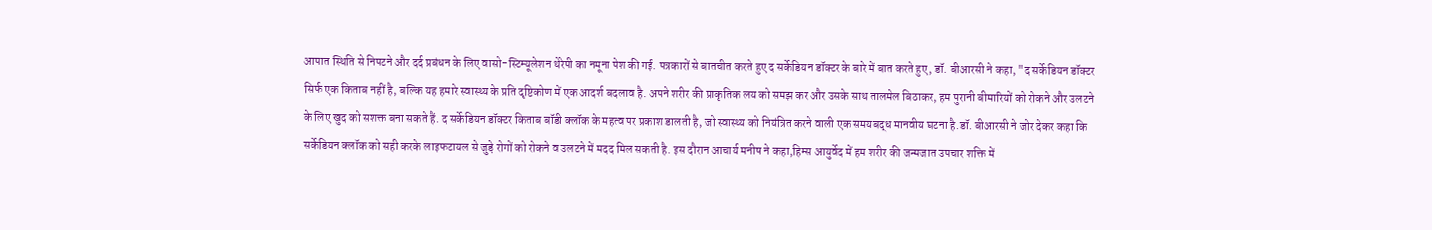आपात स्थिति से निपटने और दर्द प्रबंधन के लिए वासो-स्टिम्यूलेशन थेरेपी का नमूना पेश की गई. पत्रकारों से बातचीत करते हुए द सर्केडियन डॉक्टर के बारे में बात करते हुए, डॉ. बीआरसी ने कहा, "द सर्केडियन डॉक्टर सिर्फ एक किताब नहीं है, बल्कि यह हमारे स्वास्थ्य के प्रति दृष्टिकोण में एक आदर्श बदलाव है. अपने शरीर की प्राकृतिक लय को समझ कर और उसके साथ तालमेल बिठाकर, हम पुरानी बीमारियों को रोकने और उलटने के लिए खुद को सशक्त बना सकते हैं. द सर्केडियन डॉक्टर किताब बॉडी क्लॉक के महत्व पर प्रकाश डालती है, जो स्वास्थ्य को नियंत्रित करने वाली एक समयबद्ध मानवीय घटना है.डॉ. बीआरसी ने जोर देकर कहा कि सर्केडियन क्लॉक को सही करके लाइफटायल से जुड़े रोगों को रोकने व उलटने में मदद मिल सकती है. इस दौरान आचार्य मनीष ने कहा,हिम्स आयुर्वेद में हम शरीर की जन्मजात उपचार शक्ति में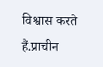विश्वास करते हैं.प्राचीन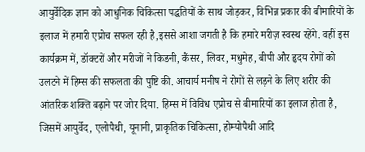आयुर्वेदिक ज्ञान को आधुनिक चिकित्सा पद्धतियों के साथ जोड़कर, विभिन्न प्रकार की बीमारियों के इलाज में हमारी एप्रोच सफल रही है,इससे आशा जगती है कि हमारे मरीज़ स्वस्थ रहेंगे. वहीं इस कार्यक्रम में, डॉक्टरों और मरीजों ने किडनी, कैंसर, लिवर, मधुमेह, बीपी और हृदय रोगों को उलटने में हिम्स की सफलता की पुष्टि की. आचार्य मनीष ने रोगों से लड़ने के लिए शरीर की आंतरिक शक्ति बढ़ाने पर जोर दिया. हिम्स में विविध एप्रोच से बीमारियों का इलाज होता है, जिसमें आयुर्वेद, एलोपैथी, यूनानी, प्राकृतिक चिकित्सा, होम्योपैथी आदि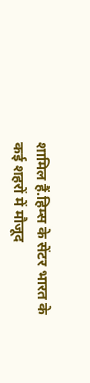शामिल हैं.हिम्स के सेंटर भारत के कई शहरों में मौजूद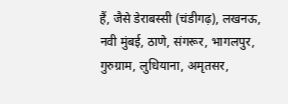हैं, जैसे डेराबस्सी (चंडीगढ़), लखनऊ, नवी मुंबई, ठाणे, संगरूर, भागलपुर, गुरुग्राम, लुधियाना, अमृतसर,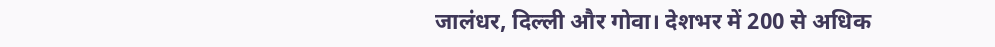जालंधर, दिल्ली और गोवा। देशभर में 200 से अधिक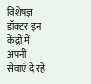विशेषज्ञ डॉक्टर इन केंद्रों में अपनी सेवाएं दे रहे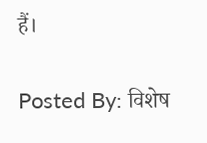हैं।

Posted By: विशेष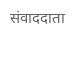संवाददाता